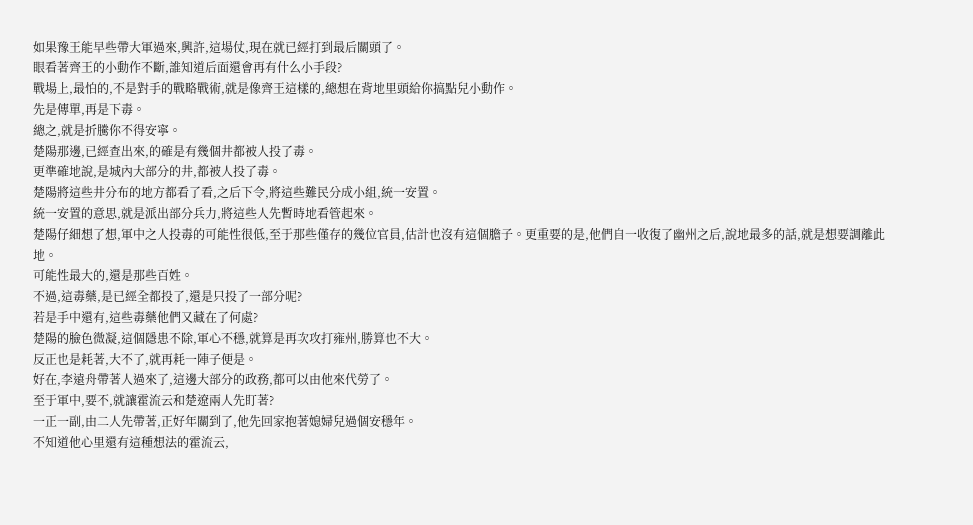如果豫王能早些帶大軍過來,興許,這場仗,現在就已經打到最后關頭了。
眼看著齊王的小動作不斷,誰知道后面還會再有什么小手段?
戰場上,最怕的,不是對手的戰略戰術,就是像齊王這樣的,總想在背地里頭給你搞點兒小動作。
先是傳單,再是下毒。
總之,就是折騰你不得安寧。
楚陽那邊,已經查出來,的確是有幾個井都被人投了毒。
更準確地說,是城內大部分的井,都被人投了毒。
楚陽將這些井分布的地方都看了看,之后下令,將這些難民分成小組,統一安置。
統一安置的意思,就是派出部分兵力,將這些人先暫時地看管起來。
楚陽仔細想了想,軍中之人投毒的可能性很低,至于那些僅存的幾位官員,估計也沒有這個膽子。更重要的是,他們自一收復了幽州之后,說地最多的話,就是想要調離此地。
可能性最大的,還是那些百姓。
不過,這毒藥,是已經全都投了,還是只投了一部分呢?
若是手中還有,這些毒藥他們又藏在了何處?
楚陽的臉色微凝,這個隱患不除,軍心不穩,就算是再次攻打雍州,勝算也不大。
反正也是耗著,大不了,就再耗一陣子便是。
好在,李遠舟帶著人過來了,這邊大部分的政務,都可以由他來代勞了。
至于軍中,要不,就讓霍流云和楚遼兩人先盯著?
一正一副,由二人先帶著,正好年關到了,他先回家抱著媳婦兒過個安穩年。
不知道他心里還有這種想法的霍流云,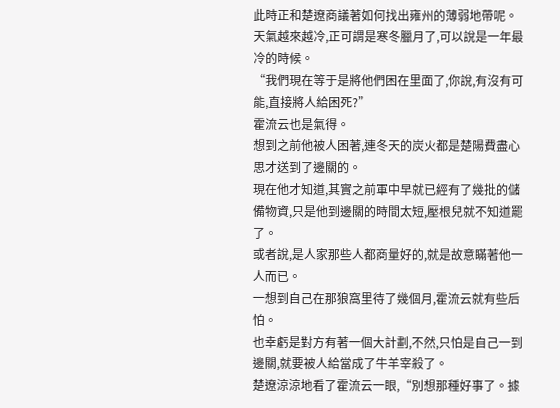此時正和楚遼商議著如何找出雍州的薄弱地帶呢。
天氣越來越冷,正可謂是寒冬臘月了,可以說是一年最冷的時候。
“我們現在等于是將他們困在里面了,你說,有沒有可能,直接將人給困死?”
霍流云也是氣得。
想到之前他被人困著,連冬天的炭火都是楚陽費盡心思才送到了邊關的。
現在他才知道,其實之前軍中早就已經有了幾批的儲備物資,只是他到邊關的時間太短,壓根兒就不知道罷了。
或者說,是人家那些人都商量好的,就是故意瞞著他一人而已。
一想到自己在那狼窩里待了幾個月,霍流云就有些后怕。
也幸虧是對方有著一個大計劃,不然,只怕是自己一到邊關,就要被人給當成了牛羊宰殺了。
楚遼涼涼地看了霍流云一眼,“別想那種好事了。據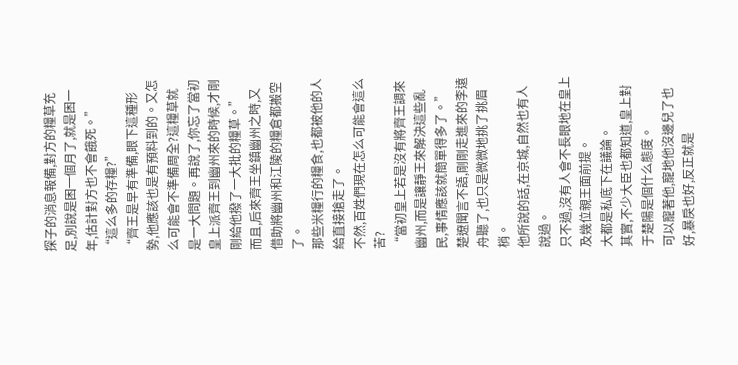探子的消息報備,對方的糧草充足,別說是困一個月了,就是困一年,估計對方也不會餓死。”
“這么多的存糧?”
“齊王是早有準備,眼下這種形勢,他應該也是有預料到的。又怎么可能會不準備周全?這糧草就是一大問題。再說了,你忘了當初皇上派齊王到幽州來的時候,才剛剛給他撥了一大批的糧草。”
而且,后來齊王坐鎮幽州之時,又借助將幽州和江陵的糧倉都搬空了。
那些米糧行的糧食,也都被他的人給直接搶走了。
不然,百姓們現在怎么可能會這么苦?
“當初皇上若是沒有將齊王調來幽州,而是讓靜王來解決這些亂民,事情應該就簡單得多了。”
楚遼聞言不語,剛剛走進來的李遠舟聽了,也只是微微地挑了挑眉梢。
他所說的話,在京城,自然也有人說過。
只不過,沒有人會不長眼地在皇上及幾位親王面前提。
大都是私底下在議論。
其實,不少大臣也都知道,皇上對于楚陽是個什么態度。
可以寵著他,寵地他沒邊兒了也好,暴戾也好,反正就是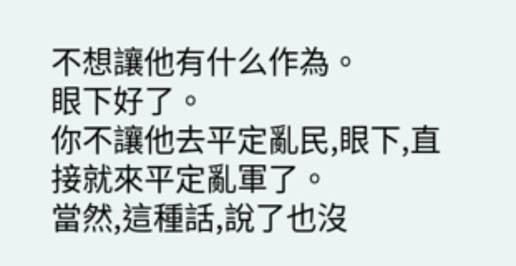不想讓他有什么作為。
眼下好了。
你不讓他去平定亂民,眼下,直接就來平定亂軍了。
當然,這種話,說了也沒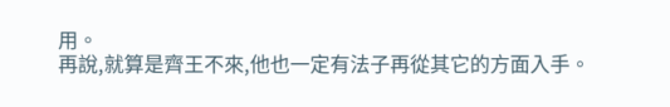用。
再說,就算是齊王不來,他也一定有法子再從其它的方面入手。